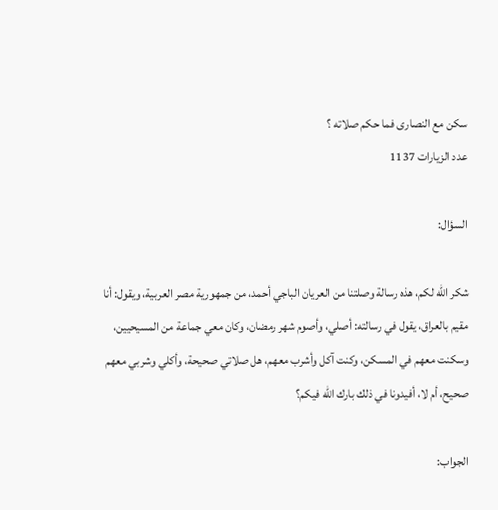سكن مع النصارى فما حكم صلاته ؟
عدد الزيارات 1137

السؤال:

شكر الله لكم، هذه رسالة وصلتنا من العريان الباجي أحمد، من جمهورية مصر العربية، ويقول: أنا مقيم بالعراق، يقول في رسالته: أصلي، وأصوم شهر رمضان، وكان معي جماعة من المسيحيين، وسكنت معهم في المسكن، وكنت آكل وأشرب معهم، هل صلاتي صحيحة، وأكلي وشربي معهم صحيح، أم لا، أفيدونا في ذلك بارك الله فيكم؟

الجواب: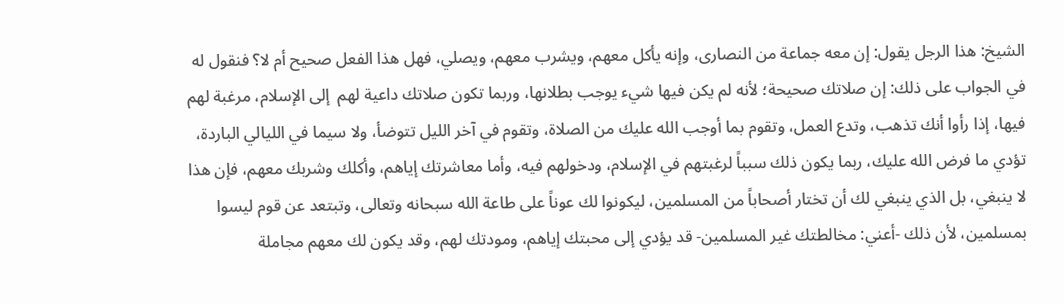الشيخ: هذا الرجل يقول: إن معه جماعة من النصارى، وإنه يأكل معهم، ويشرب معهم، ويصلي، فهل هذا الفعل صحيح أم لا؟ فنقول له في الجواب على ذلك: إن صلاتك صحيحة؛ لأنه لم يكن فيها شيء يوجب بطلانها، وربما تكون صلاتك داعية لهم  إلى الإسلام، مرغبة لهم فيها، إذا رأوا أنك تذهب، وتدع العمل، وتقوم بما أوجب الله عليك من الصلاة، وتقوم في آخر الليل تتوضأ، ولا سيما في الليالي الباردة، تؤدي ما فرض الله عليك، ربما يكون ذلك سبباً لرغبتهم في الإسلام، ودخولهم فيه، وأما معاشرتك إياهم، وأكلك وشربك معهم، فإن هذا لا ينبغي، بل الذي ينبغي لك أن تختار أصحاباً من المسلمين، ليكونوا لك عوناً على طاعة الله سبحانه وتعالى، وتبتعد عن قوم ليسوا بمسلمين، لأن ذلك -أعني: مخالطتك غير المسلمين- قد يؤدي إلى محبتك إياهم، ومودتك لهم، وقد يكون لك معهم مجاملة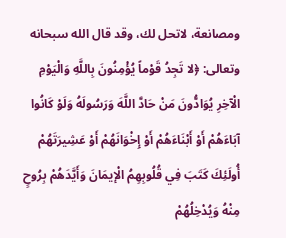ومصانعة، لاتحل لك، وقد قال الله سبحانه وتعالى: ﴿لا تَجِدُ قَوْماً يُؤْمِنُونَ بِاللَّهِ وَالْيَوْمِ الْآخِرِ يُوَادُّونَ مَنْ حَادَّ اللَّهَ وَرَسُولَهُ وَلَوْ كَانُوا آبَاءَهُمْ أَوْ أَبْنَاءَهُمْ أَوْ إِخْوَانَهُمْ أَوْ عَشِيرَتَهُمْ أُولَئِكَ كَتَبَ فِي قُلُوبِهِمُ الْإيمَانَ وَأَيَّدَهُمْ بِرُوحٍ مِنْهُ وَيُدْخِلُهُمْ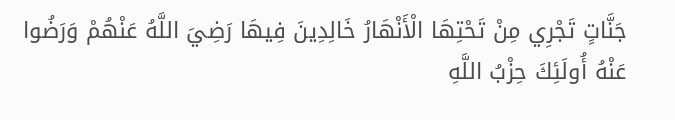جَنَّاتٍ تَجْرِي مِنْ تَحْتِهَا الْأَنْهَارُ خَالِدِينَ فِيهَا رَضِيَ اللَّهُ عَنْهُمْ وَرَضُوا عَنْهُ أُولَئِكَ حِزْبُ اللَّهِ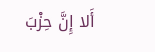أَلا إِنَّ حِزْبَ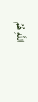اللَّهِ هُمُ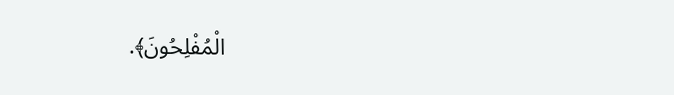الْمُفْلِحُونَ﴾.